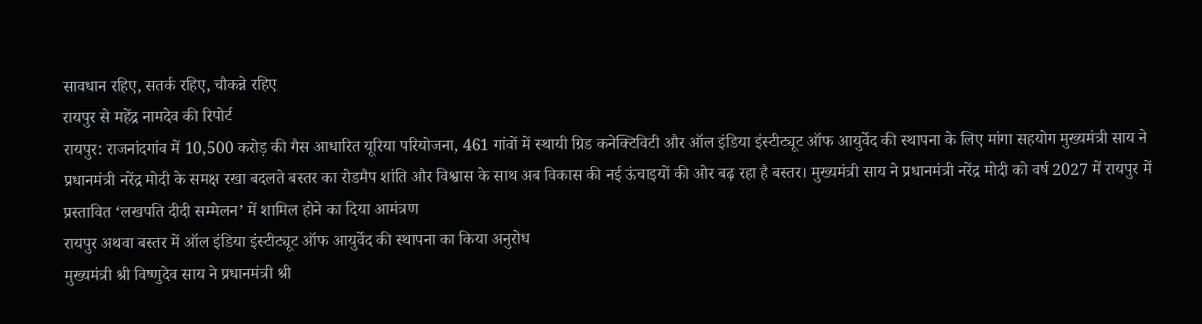सावधान रहिए, सतर्क रहिए, चौकन्ने रहिए
रायपुर से महेंद्र नामदेव की रिपोर्ट
रायपुर: राजनांदगांव में 10,500 करोड़ की गैस आधारित यूरिया परियोजना, 461 गांवों में स्थायी ग्रिड कनेक्टिविटी और ऑल इंडिया इंस्टीट्यूट ऑफ आयुर्वेद की स्थापना के लिए मांगा सहयोग मुख्यमंत्री साय ने प्रधानमंत्री नरेंद्र मोदी के समक्ष रखा बदलते बस्तर का रोडमैप शांति और विश्वास के साथ अब विकास की नई ऊंचाइयों की ओर बढ़ रहा है बस्तर। मुख्यमंत्री साय ने प्रधानमंत्री नरेंद्र मोदी को वर्ष 2027 में रायपुर में प्रस्तावित ‘लखपति दीदी सम्मेलन’ में शामिल होने का दिया आमंत्रण
रायपुर अथवा बस्तर में ऑल इंडिया इंस्टीट्यूट ऑफ आयुर्वेद की स्थापना का किया अनुरोध
मुख्यमंत्री श्री विष्णुदेव साय ने प्रधानमंत्री श्री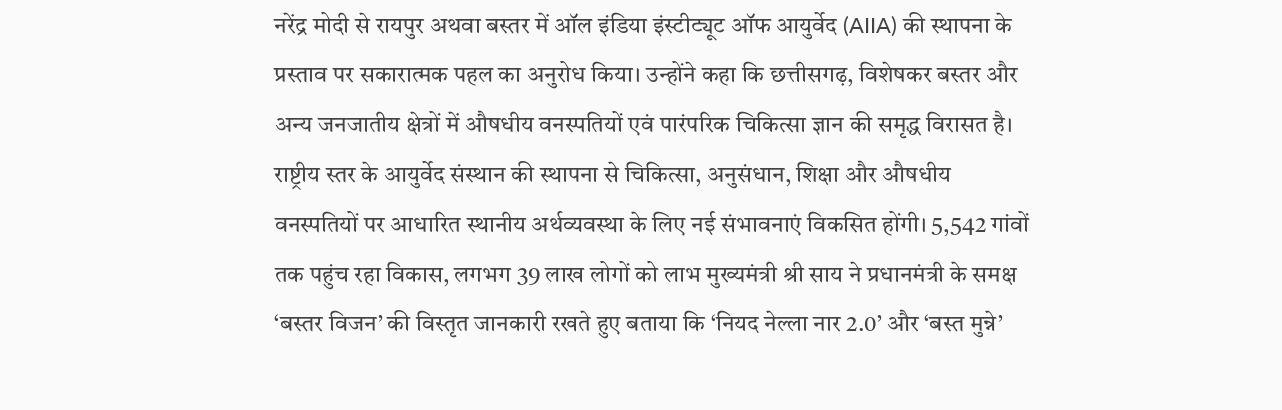नरेंद्र मोदी से रायपुर अथवा बस्तर में ऑल इंडिया इंस्टीट्यूट ऑफ आयुर्वेद (AIIA) की स्थापना के प्रस्ताव पर सकारात्मक पहल का अनुरोध किया। उन्होंने कहा कि छत्तीसगढ़, विशेषकर बस्तर और अन्य जनजातीय क्षेत्रों में औषधीय वनस्पतियों एवं पारंपरिक चिकित्सा ज्ञान की समृद्ध विरासत है। राष्ट्रीय स्तर के आयुर्वेद संस्थान की स्थापना से चिकित्सा, अनुसंधान, शिक्षा और औषधीय वनस्पतियों पर आधारित स्थानीय अर्थव्यवस्था के लिए नई संभावनाएं विकसित होंगी। 5,542 गांवों तक पहुंच रहा विकास, लगभग 39 लाख लोगों को लाभ मुख्यमंत्री श्री साय ने प्रधानमंत्री के समक्ष ‘बस्तर विजन’ की विस्तृत जानकारी रखते हुए बताया कि ‘नियद नेल्ला नार 2.0’ और ‘बस्त मुन्ने’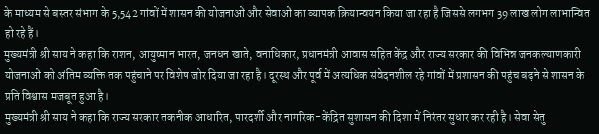के माध्यम से बस्तर संभाग के 5,542 गांवों में शासन की योजनाओं और सेवाओं का व्यापक क्रियान्वयन किया जा रहा है जिससे लगभग 39 लाख लोग लाभान्वित हो रहे हैं।
मुख्यमंत्री श्री साय ने कहा कि राशन, आयुष्मान भारत, जनधन खाते, वनाधिकार, प्रधानमंत्री आवास सहित केंद्र और राज्य सरकार की विभिन्न जनकल्याणकारी योजनाओं को अंतिम व्यक्ति तक पहुंचाने पर विशेष जोर दिया जा रहा है। दूरस्थ और पूर्व में अत्यधिक संवेदनशील रहे गांवों में प्रशासन की पहुंच बढ़ने से शासन के प्रति विश्वास मजबूत हुआ है।
मुख्यमंत्री श्री साय ने कहा कि राज्य सरकार तकनीक आधारित, पारदर्शी और नागरिक-केंद्रित सुशासन की दिशा में निरंतर सुधार कर रही है। सेवा सेतु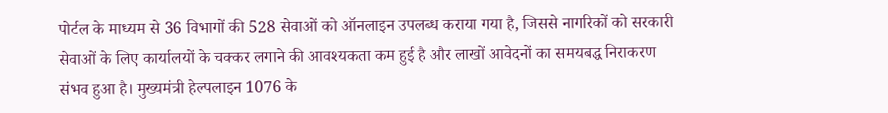पोर्टल के माध्यम से 36 विभागों की 528 सेवाओं को ऑनलाइन उपलब्ध कराया गया है, जिससे नागरिकों को सरकारी सेवाओं के लिए कार्यालयों के चक्कर लगाने की आवश्यकता कम हुई है और लाखों आवेदनों का समयबद्ध निराकरण संभव हुआ है। मुख्यमंत्री हेल्पलाइन 1076 के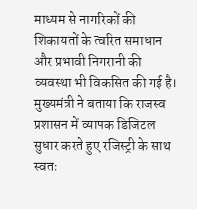माध्यम से नागरिकों की शिकायतों के त्वरित समाधान और प्रभावी निगरानी की व्यवस्था भी विकसित की गई है।
मुख्यमंत्री ने बताया कि राजस्व प्रशासन में व्यापक डिजिटल सुधार करते हुए रजिस्ट्री के साथ स्वतः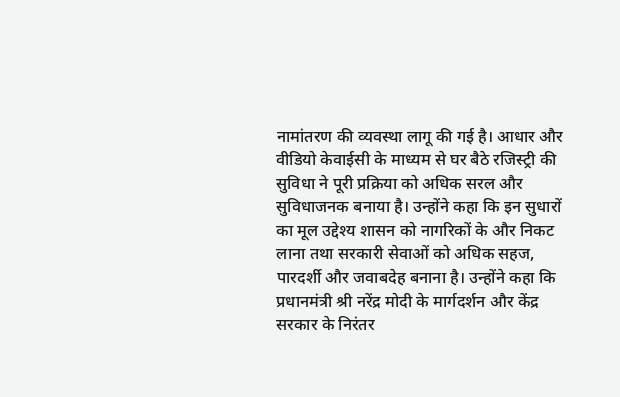नामांतरण की व्यवस्था लागू की गई है। आधार और वीडियो केवाईसी के माध्यम से घर बैठे रजिस्ट्री की सुविधा ने पूरी प्रक्रिया को अधिक सरल और सुविधाजनक बनाया है। उन्होंने कहा कि इन सुधारों का मूल उद्देश्य शासन को नागरिकों के और निकट लाना तथा सरकारी सेवाओं को अधिक सहज, पारदर्शी और जवाबदेह बनाना है। उन्होंने कहा कि प्रधानमंत्री श्री नरेंद्र मोदी के मार्गदर्शन और केंद्र सरकार के निरंतर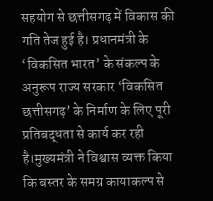सहयोग से छत्तीसगढ़ में विकास की गति तेज हुई है। प्रधानमंत्री के ‘विकसित भारत’ के संकल्प के अनुरूप राज्य सरकार ‘विकसित छत्तीसगढ़’ के निर्माण के लिए पूरी प्रतिबद्धता से कार्य कर रही है।मुख्यमंत्री ने विश्वास व्यक्त किया कि बस्तर के समग्र कायाकल्प से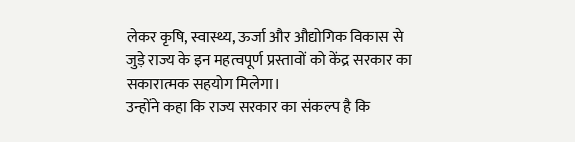लेकर कृषि, स्वास्थ्य, ऊर्जा और औद्योगिक विकास से जुड़े राज्य के इन महत्वपूर्ण प्रस्तावों को केंद्र सरकार का सकारात्मक सहयोग मिलेगा।
उन्होंने कहा कि राज्य सरकार का संकल्प है कि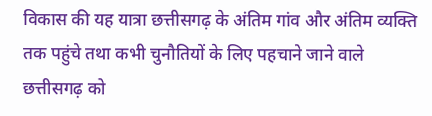विकास की यह यात्रा छत्तीसगढ़ के अंतिम गांव और अंतिम व्यक्ति तक पहुंचे तथा कभी चुनौतियों के लिए पहचाने जाने वाले छत्तीसगढ़ को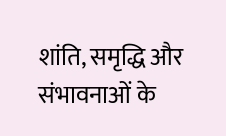शांति, समृद्धि और संभावनाओं के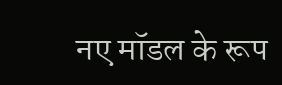नए मॉडल के रूप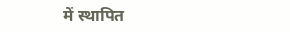में स्थापित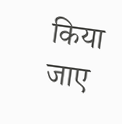किया जाए